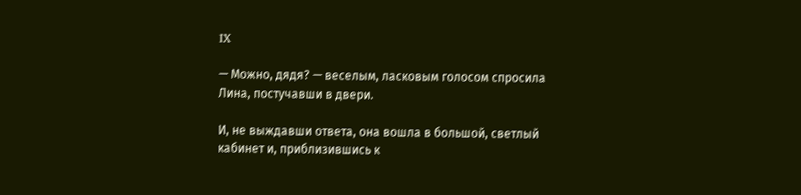IX

— Можно, дядя? — веселым, ласковым голосом спросила Лина, постучавши в двери.

И, не выждавши ответа, она вошла в большой, светлый кабинет и, приблизившись к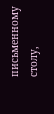письменному столу,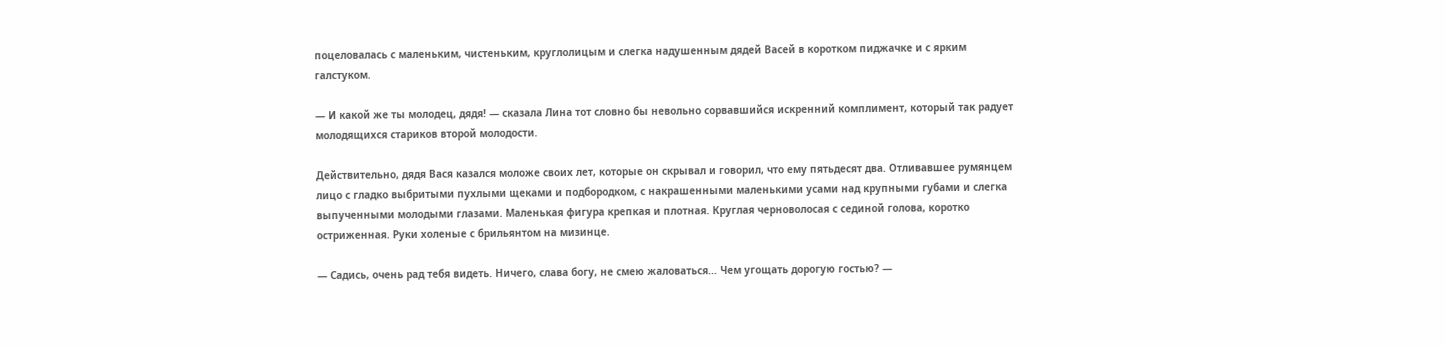поцеловалась с маленьким, чистеньким, круглолицым и слегка надушенным дядей Васей в коротком пиджачке и с ярким галстуком.

— И какой же ты молодец, дядя! — сказала Лина тот словно бы невольно сорвавшийся искренний комплимент, который так радует молодящихся стариков второй молодости.

Действительно, дядя Вася казался моложе своих лет, которые он скрывал и говорил, что ему пятьдесят два. Отливавшее румянцем лицо с гладко выбритыми пухлыми щеками и подбородком, с накрашенными маленькими усами над крупными губами и слегка выпученными молодыми глазами. Маленькая фигура крепкая и плотная. Круглая черноволосая с сединой голова, коротко остриженная. Руки холеные с брильянтом на мизинце.

— Садись, очень рад тебя видеть. Ничего, слава богу, не смею жаловаться… Чем угощать дорогую гостью? —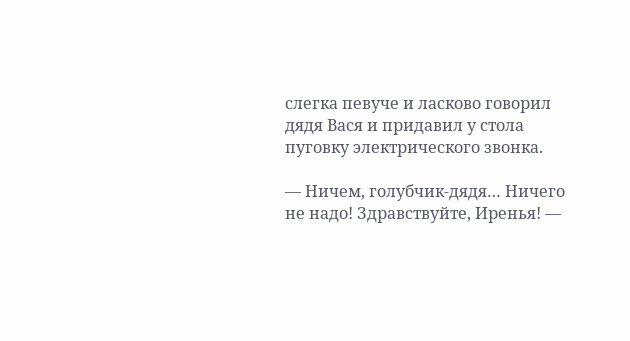слегка певуче и ласково говорил дядя Вася и придавил у стола пуговку электрического звонка.

— Ничем, голубчик-дядя… Ничего не надо! Здравствуйте, Иренья! —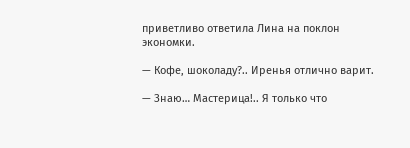приветливо ответила Лина на поклон экономки.

— Кофе, шоколаду?.. Иренья отлично варит.

— Знаю… Мастерица!.. Я только что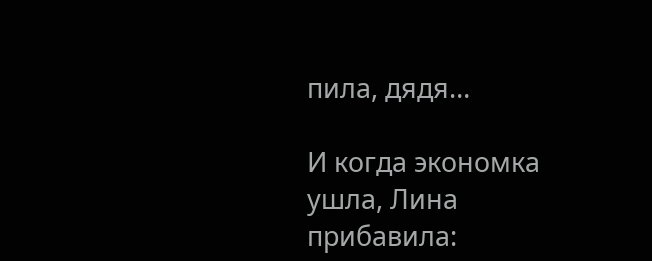пила, дядя…

И когда экономка ушла, Лина прибавила: